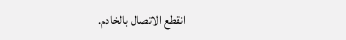انقطع الاتصال بالخادم.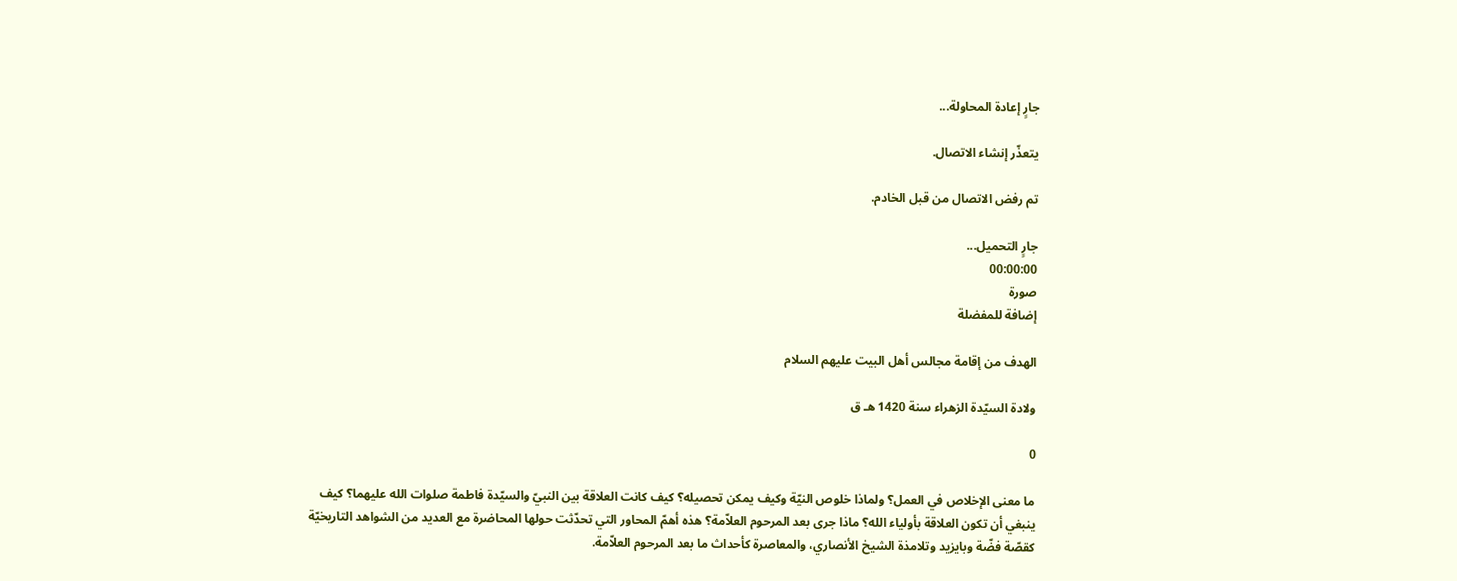جارٍ إعادة المحاولة...

يتعذّر إنشاء الاتصال.

تم رفض الاتصال من قبل الخادم.

جارٍ التحميل...
00:00:00
صورة
إضافة للمفضلة

الهدف من إقامة مجالس أهل البيت عليهم السلام

ولادة السيّدة الزهراء سنة 1420 هـ ق

0

ما معنى الإخلاص في العمل؟ ولماذا خلوص النيّة وكيف يمكن تحصيله؟ كيف كانت العلاقة بين النبيّ والسيّدة فاطمة صلوات الله عليهما؟ كيف ينبغي أن تكون العلاقة بأولياء الله؟ ماذا جرى بعد المرحوم العلاّمة؟ هذه أهمّ المحاور التي تحدّثت حولها المحاضرة مع العديد من الشواهد التاريخيّة كقصّة فضّة وبايزيد وتلامذة الشيخ الأنصاري، والمعاصرة كأحداث ما بعد المرحوم العلاّمة.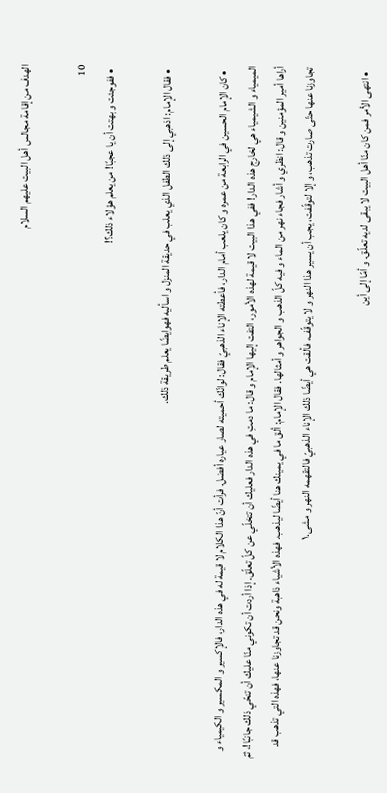الهدف من إقامة مجالس أهل البيت عليهم السلام

10
  • ففوجئت و بهتت أن يا عجبًا! من يعلم هؤلاء ذلك؟!

  • فقال الإمام: اذهبي إلى ذلك الطفل الذي يعلب في حديقة المنزل و اسأليه فهوايضًا يعلم طريقة ذلك.

  • كان الإمام الحسين في الرابعة من عمره و كان يلعب أمام الدار، فأعطته الإناء الذهبيّ فقال: لوانّك أحميته لصار عياره أفضل. فرأت أنّ هذا الكلام لا قيمة له في هذه الدار، فالإكسير و المكسير و الكيمياء و الميمياء و الشيمياء هي لخارج هذه الدار! ففي هذا البيت لا قيمة لهذه الأمور، التفت إليها الإمام و قال: ما دمتِ في هذه الدار فعليك أن تتخلّي عن كلّ تعلّق. إذا أردت أن تكوني منّا عليك أن تنحّي ذلك جانبًا!، ثمّ أراها أمير المؤمنين و قال: انظري و أشار فجاء نهر من الماء و فيه كلّ الذهب و الجواهر و أمثالها. فقال الإمام: ألق ما في يمينك هنا أيضًا ليذهب. فهذه الأشياء ذاهبة ونحن قد تجاوزنا عنها، فهذه التي تذهب قد تجاوزنا عنها حتّى صارت تذهب، و إلا لتوقّفت، يجب أن يسير هذا النهر و لا يتوقّف، فألقت هي أيضًا ذلك الإناء الذهبيّ فالتقهمه النهر و مشى.۱

  • انتهى الأمر فمن كان منّا أهل البيت لا يبقى لديه تعلّق. و أمّا إلى أين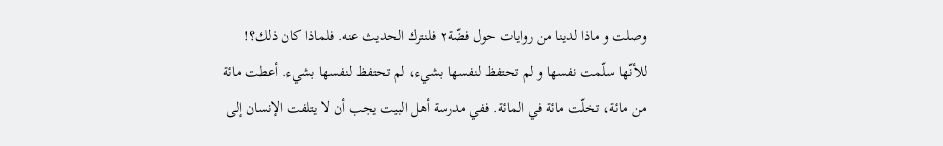وصلت و ماذا لدينا من روايات حول فضّة٢ فلنترك الحديث عنه. فلماذا كان ذلك؟! للأنّها سلّمت نفسها و لم تحتفظ لنفسها بشيء، لم تحتفظ لنفسها بشيء. أعطت مائة من مائة، تخلّت مائة في المائة. ففي مدرسة أهل البيت يجب أن لا يتلفت الإنسان إلى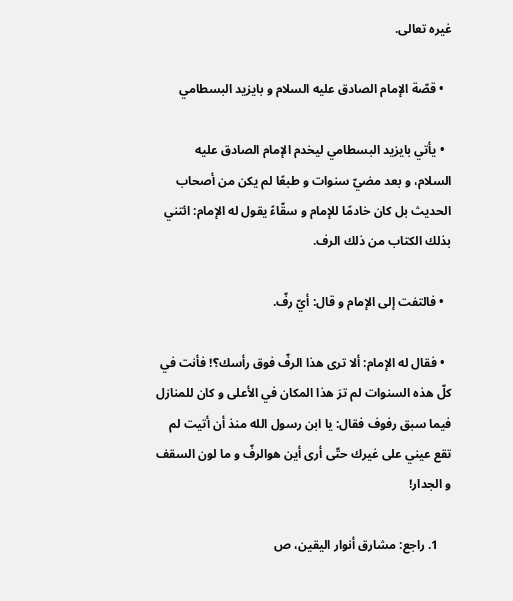غيره تعالى.

  • قصّة الإمام الصادق عليه السلام و بايزيد البسطامي

  • يأتي بايزيد البسطامي ليخدم الإمام الصادق عليه السلام، و بعد مضيّ سنوات و طبعًا لم يكن من أصحاب الحديث بل كان خادمًا للإمام و سقّاءً يقول له الإمام: ائتني بذلك الكتاب من ذلك الرف.

  • فالتفت إلى الإمام و قال: أيّ رفّ.

  • فقال له الإمام: ألا ترى هذا الرفّ فوق رأسك؟! فأنت في كلّ هذه السنوات لم ترَ هذا المكان في الأعلى و كان للمنازل فيما سبق رفوف فقال: يا ابن رسول الله منذ أن أتيت لم تقع عيني على غيرك حتّى أرى أين هوالرفّ و ما لون السقف و الجدار!

    1. راجع: مشارق أنوار الیقین، ص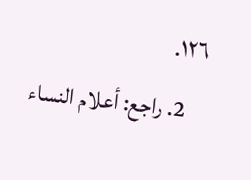۱٢٦.
    2. راجع: أعلام النساء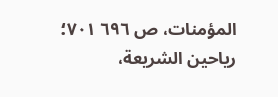المؤمنات، ص ٦٩٦ ۷۰۱؛ ریاحین الشریعة،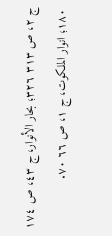ج ٢، ص ٣۱٣ ٣٢٦؛ بحار الأنوار، ج ٤٣، ص ۱۷٤ ۱۸۰؛ انوار الملکوت، ج ۱، ص ٦٦ ۷۰.